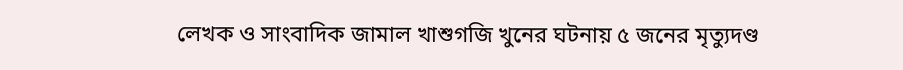লেখক ও সাংবাদিক জামাল খাশুগজি খুনের ঘটনায় ৫ জনের মৃত্যুদণ্ড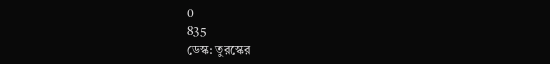0
835
ডেস্ক: তুরস্কের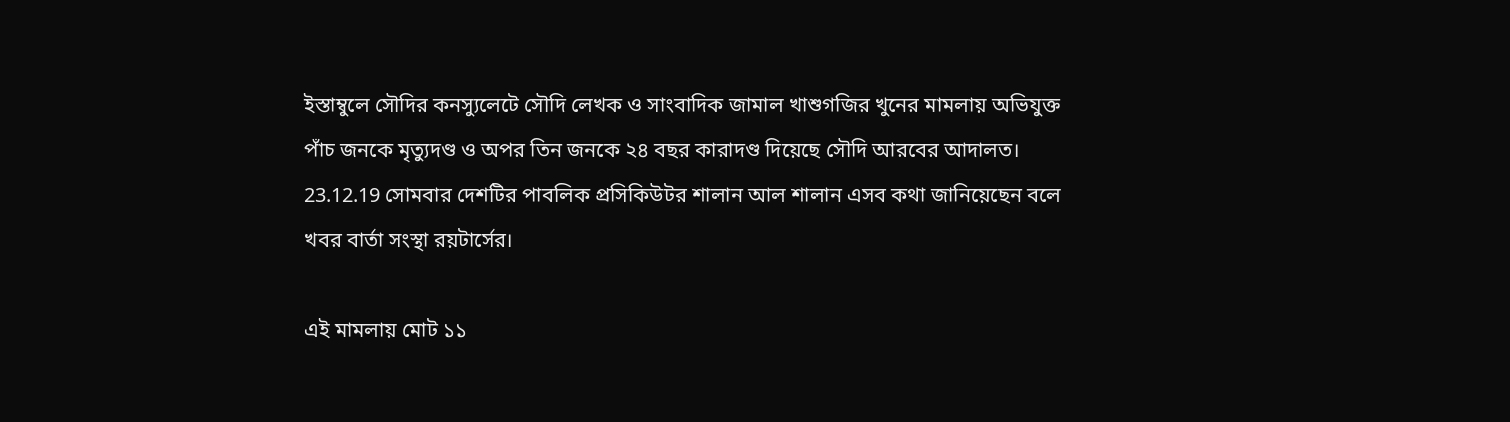ইস্তাম্বুলে সৌদির কনস্যুলেটে সৌদি লেখক ও সাংবাদিক জামাল খাশুগজির খুনের মামলায় অভিযুক্ত পাঁচ জনকে মৃত্যুদণ্ড ও অপর তিন জনকে ২৪ বছর কারাদণ্ড দিয়েছে সৌদি আরবের আদালত। 23.12.19 সোমবার দেশটির পাবলিক প্রসিকিউটর শালান আল শালান এসব কথা জানিয়েছেন বলে খবর বার্তা সংস্থা রয়টার্সের।

এই মামলায় মোট ১১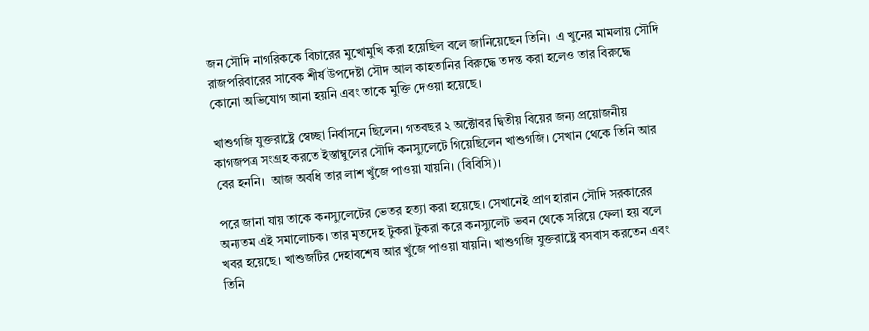জন সৌদি নাগরিককে বিচারের মুখোমুখি করা হয়েছিল বলে জানিয়েছেন তিনি।  এ খুনের মামলায় সৌদি রাজপরিবারের সাবেক শীর্ষ উপদেষ্টা সৌদ আল কাহতানির বিরুদ্ধে তদন্ত করা হলেও তার বিরুদ্ধে কোনো অভিযোগ আনা হয়নি এবং তাকে মুক্তি দেওয়া হয়েছে।

খাশুগজি যুক্তরাষ্ট্রে স্বেচ্ছা নির্বাসনে ছিলেন। গতবছর ২ অক্টোবর দ্বিতীয় বিয়ের জন্য প্রয়োজনীয় কাগজপত্র সংগ্রহ করতে ইস্তাম্বুলের সৌদি কনস্যুলেটে গিয়েছিলেন খাশুগজি। সেখান থেকে তিনি আর বের হননি।  আজ অবধি তার লাশ খুঁজে পাওয়া যায়নি। (বিবিসি)।

পরে জানা যায় তাকে কনস্যুলেটের ভেতর হত্যা করা হয়েছে। সেখানেই প্রাণ হারান সৌদি সরকারের অন্যতম এই সমালোচক। তার মৃতদেহ টুকরা টুকরা করে কনস্যুলেট ভবন থেকে সরিয়ে ফেলা হয় বলে খবর হয়েছে। খাশুজটির দেহাবশেষ আর খুঁজে পাওয়া যায়নি। খাশুগজি যুক্তরাষ্ট্রে বসবাস করতেন এবং তিনি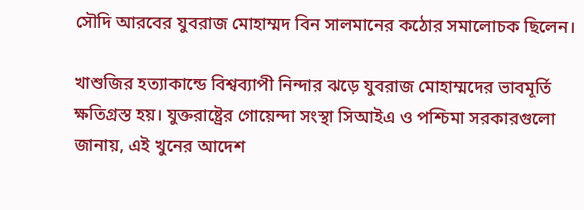সৌদি আরবের যুবরাজ মোহাম্মদ বিন সালমানের কঠোর সমালোচক ছিলেন।

খাশুজির হত্যাকান্ডে বিশ্বব্যাপী নিন্দার ঝড়ে যুবরাজ মোহাম্মদের ভাবমূর্তি ক্ষতিগ্রস্ত হয়। যুক্তরাষ্ট্রের গোয়েন্দা সংস্থা সিআইএ ও পশ্চিমা সরকারগুলো জানায়, এই খুনের আদেশ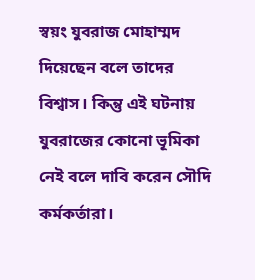স্বয়ং যুবরাজ মোহাম্মদ দিয়েছেন বলে তাদের বিশ্বাস। কিন্তু এই ঘটনায় যুবরাজের কোনো ভূমিকা নেই বলে দাবি করেন সৌদি কর্মকর্তারা।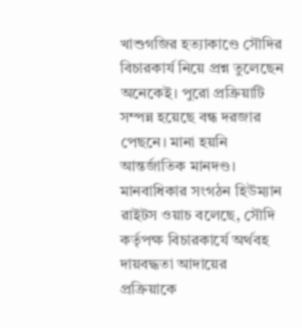খাশুগজির হত্যাকাণ্ডে সৌদির বিচারকার্য নিয়ে প্রশ্ন তুলেছেন অনেকেই। পুরো প্রক্রিয়াটি সম্পন্ন হয়েছে বন্ধ দরজার পেছনে। মানা হয়নি আন্তর্জাতিক মানদণ্ড। মানবাধিকার সংগঠন হিউম্যান রাইটস ওয়াচ বলেছে, সৌদি কর্তৃপক্ষ বিচারকার্যে অর্থবহ দায়বদ্ধতা আদায়ের প্রক্রিয়াকে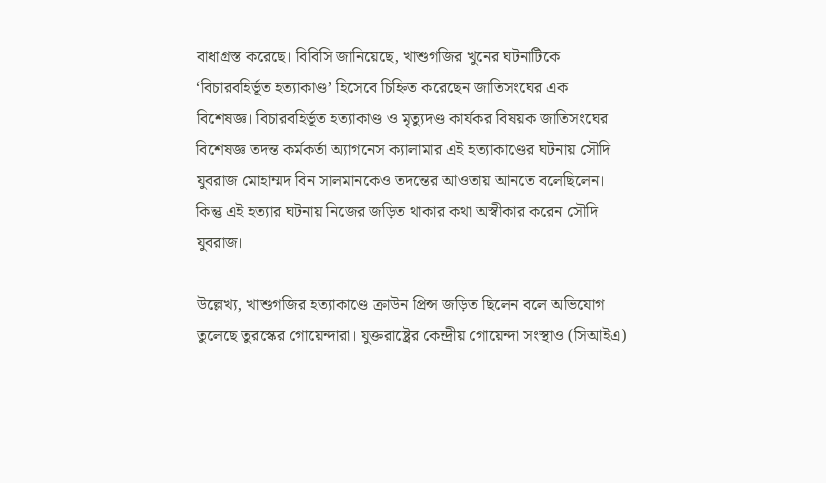বাধাগ্রস্ত করেছে। বিবিসি জানিয়েছে, খাশুগজির খুনের ঘটনাটিকে ‘বিচারবহির্ভূত হত্যাকাণ্ড’ হিসেবে চিহ্নিত করেছেন জাতিসংঘের এক বিশেষজ্ঞ। বিচারবহির্ভূত হত্যাকাণ্ড ও মৃত্যুদণ্ড কার্যকর বিষয়ক জাতিসংঘের বিশেষজ্ঞ তদন্ত কর্মকর্তা অ্যাগনেস ক্যালামার এই হত্যাকাণ্ডের ঘটনায় সৌদি যুবরাজ মোহাম্মদ বিন সালমানকেও তদন্তের আওতায় আনতে বলেছিলেন।  কিন্তু এই হত্যার ঘটনায় নিজের জড়িত থাকার কথা অস্বীকার করেন সৌদি যুবরাজ।

উল্লেখ্য, খাশুগজির হত্যাকাণ্ডে ক্রাউন প্রিন্স জড়িত ছিলেন বলে অভিযোগ তুলেছে তুরস্কের গোয়েন্দারা। যুক্তরাষ্ট্রের কেন্দ্রীয় গোয়েন্দা সংস্থাও (সিআইএ)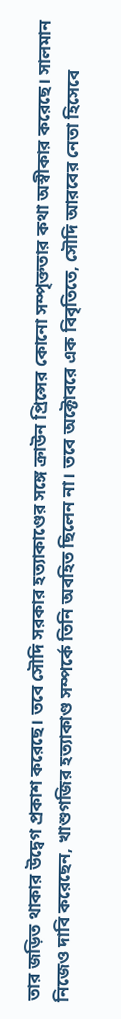তার জড়িত থাকার উদ্বেগ প্রকাশ করেছে। তবে সৌদি সরকার হত্যাকাণ্ডের সঙ্গে ক্রাউন প্রিন্সের কোনো সম্পৃক্ততার কথা অস্বীকার করেছে। সালমান নিজেও দাবি করেছেন, খাশুগজির হত্যাকাণ্ড সম্পর্কে তিনি অবহিত ছিলেন না। তবে অক্টোবরে এক বিবৃতিতে, সৌদি আরবের নেতা হিসেবে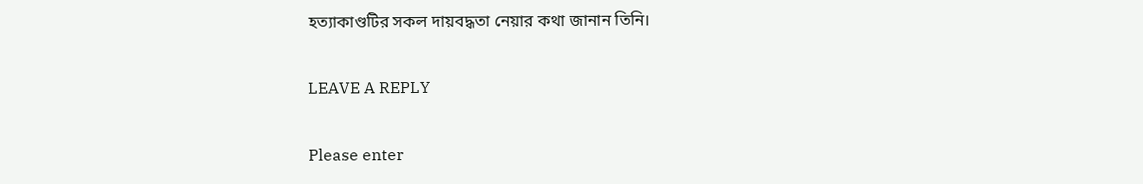হত্যাকাণ্ডটির সকল দায়বদ্ধতা নেয়ার কথা জানান তিনি।

LEAVE A REPLY

Please enter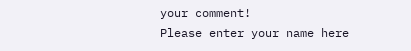your comment!
Please enter your name here